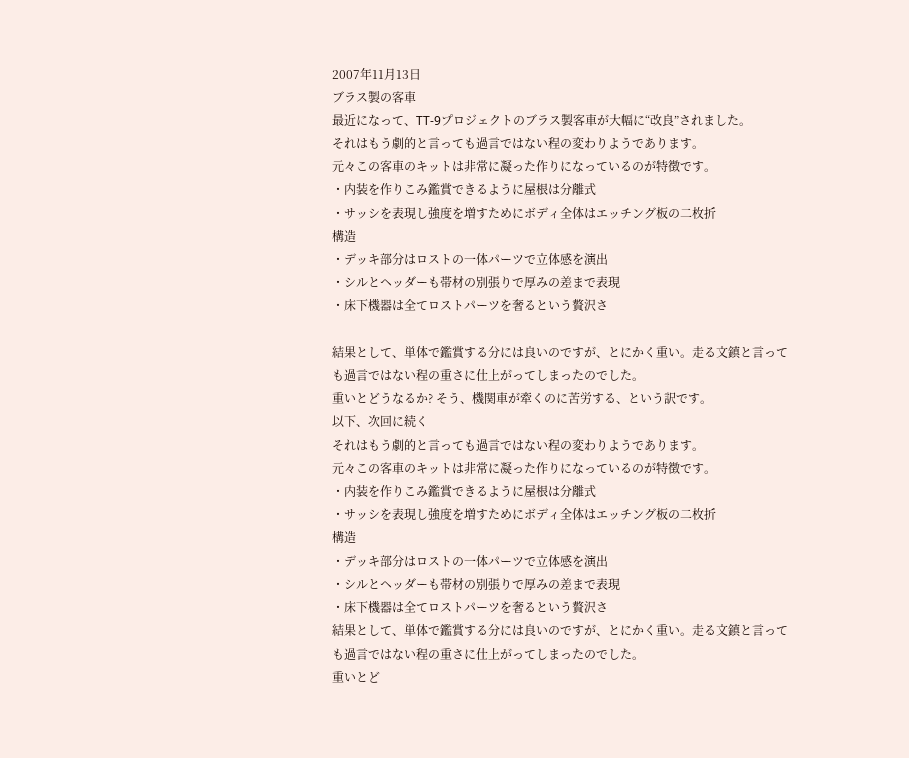2007年11月13日
ブラス製の客車
最近になって、TT-9プロジェクトのブラス製客車が大幅に“改良”されました。
それはもう劇的と言っても過言ではない程の変わりようであります。
元々この客車のキットは非常に凝った作りになっているのが特徴です。
・内装を作りこみ鑑賞できるように屋根は分離式
・サッシを表現し強度を増すためにボディ全体はエッチング板の二枚折
構造
・デッキ部分はロストの一体パーツで立体感を演出
・シルとヘッダーも帯材の別張りで厚みの差まで表現
・床下機器は全てロストパーツを奢るという贅沢さ

結果として、単体で鑑賞する分には良いのですが、とにかく重い。走る文鎮と言っても過言ではない程の重さに仕上がってしまったのでした。
重いとどうなるか? そう、機関車が牽くのに苦労する、という訳です。
以下、次回に続く
それはもう劇的と言っても過言ではない程の変わりようであります。
元々この客車のキットは非常に凝った作りになっているのが特徴です。
・内装を作りこみ鑑賞できるように屋根は分離式
・サッシを表現し強度を増すためにボディ全体はエッチング板の二枚折
構造
・デッキ部分はロストの一体パーツで立体感を演出
・シルとヘッダーも帯材の別張りで厚みの差まで表現
・床下機器は全てロストパーツを奢るという贅沢さ
結果として、単体で鑑賞する分には良いのですが、とにかく重い。走る文鎮と言っても過言ではない程の重さに仕上がってしまったのでした。
重いとど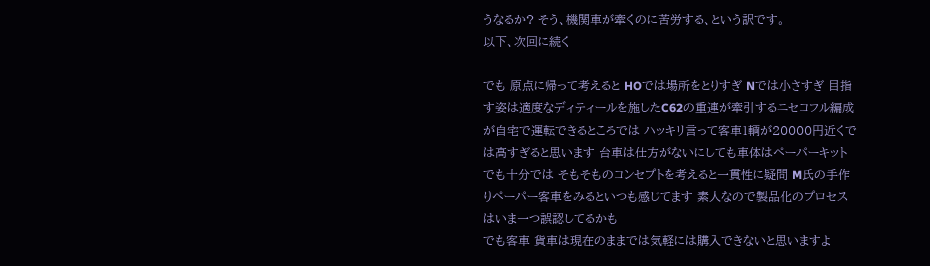うなるか? そう、機関車が牽くのに苦労する、という訳です。
以下、次回に続く

でも 原点に帰って考えると HOでは場所をとりすぎ Nでは小さすぎ 目指す姿は適度なディティールを施したC62の重連が牽引するニセコフル編成が自宅で運転できるところでは ハッキリ言って客車1輌が20000円近くでは高すぎると思います 台車は仕方がないにしても車体はペーパーキットでも十分では そもそものコンセプトを考えると一貫性に疑問 M氏の手作りペーパー客車をみるといつも感じてます 素人なので製品化のプロセスはいま一つ誤認してるかも
でも客車 貨車は現在のままでは気軽には購入できないと思いますよ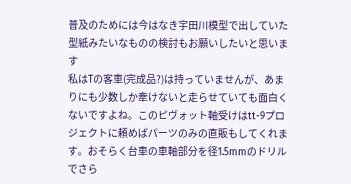普及のためには今はなき宇田川模型で出していた型紙みたいなものの検討もお願いしたいと思います
私はTの客車(完成品?)は持っていませんが、あまりにも少数しか牽けないと走らせていても面白くないですよね。このピヴォット軸受けはtt-9プロジェクトに頼めばパーツのみの直販もしてくれます。おそらく台車の車軸部分を径1.5mmのドリルでさら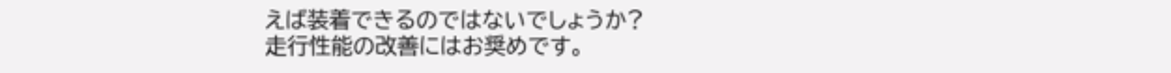えば装着できるのではないでしょうか?
走行性能の改善にはお奨めです。